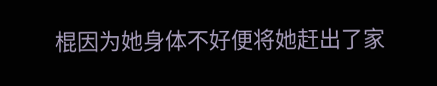棍因为她身体不好便将她赶出了家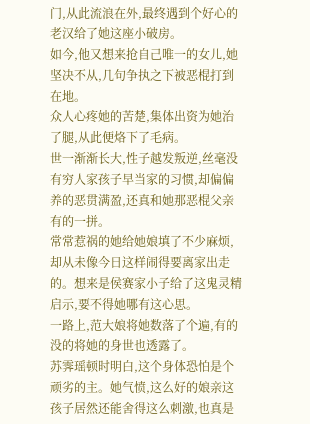门,从此流浪在外,最终遇到个好心的老汉给了她这座小破房。
如今,他又想来抢自己唯一的女儿,她坚决不从,几句争执之下被恶棍打到在地。
众人心疼她的苦楚,集体出资为她治了腿,从此便烙下了毛病。
世一渐渐长大,性子越发叛逆,丝毫没有穷人家孩子早当家的习惯,却偏偏养的恶贯满盈,还真和她那恶棍父亲有的一拼。
常常惹祸的她给她娘填了不少麻烦,却从未像今日这样闹得要离家出走的。想来是侯赛家小子给了这鬼灵精启示,要不得她哪有这心思。
一路上,范大娘将她数落了个遍,有的没的将她的身世也透露了。
苏霁瑶顿时明白,这个身体恐怕是个顽劣的主。她气愤,这么好的娘亲这孩子居然还能舍得这么刺激,也真是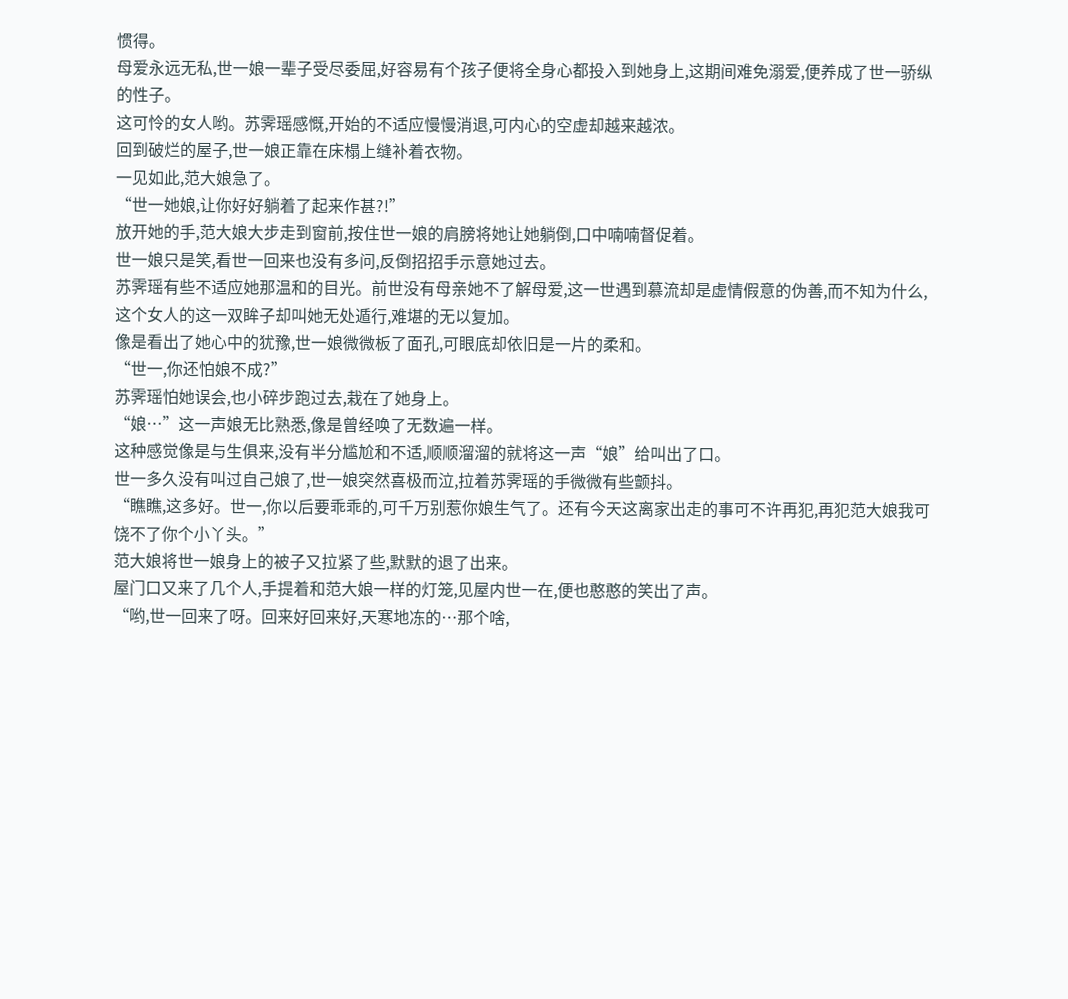惯得。
母爱永远无私,世一娘一辈子受尽委屈,好容易有个孩子便将全身心都投入到她身上,这期间难免溺爱,便养成了世一骄纵的性子。
这可怜的女人哟。苏霁瑶感慨,开始的不适应慢慢消退,可内心的空虚却越来越浓。
回到破烂的屋子,世一娘正靠在床榻上缝补着衣物。
一见如此,范大娘急了。
“世一她娘,让你好好躺着了起来作甚?!”
放开她的手,范大娘大步走到窗前,按住世一娘的肩膀将她让她躺倒,口中喃喃督促着。
世一娘只是笑,看世一回来也没有多问,反倒招招手示意她过去。
苏霁瑶有些不适应她那温和的目光。前世没有母亲她不了解母爱,这一世遇到慕流却是虚情假意的伪善,而不知为什么,这个女人的这一双眸子却叫她无处遁行,难堪的无以复加。
像是看出了她心中的犹豫,世一娘微微板了面孔,可眼底却依旧是一片的柔和。
“世一,你还怕娘不成?”
苏霁瑶怕她误会,也小碎步跑过去,栽在了她身上。
“娘…”这一声娘无比熟悉,像是曾经唤了无数遍一样。
这种感觉像是与生俱来,没有半分尴尬和不适,顺顺溜溜的就将这一声“娘”给叫出了口。
世一多久没有叫过自己娘了,世一娘突然喜极而泣,拉着苏霁瑶的手微微有些颤抖。
“瞧瞧,这多好。世一,你以后要乖乖的,可千万别惹你娘生气了。还有今天这离家出走的事可不许再犯,再犯范大娘我可饶不了你个小丫头。”
范大娘将世一娘身上的被子又拉紧了些,默默的退了出来。
屋门口又来了几个人,手提着和范大娘一样的灯笼,见屋内世一在,便也憨憨的笑出了声。
“哟,世一回来了呀。回来好回来好,天寒地冻的…那个啥,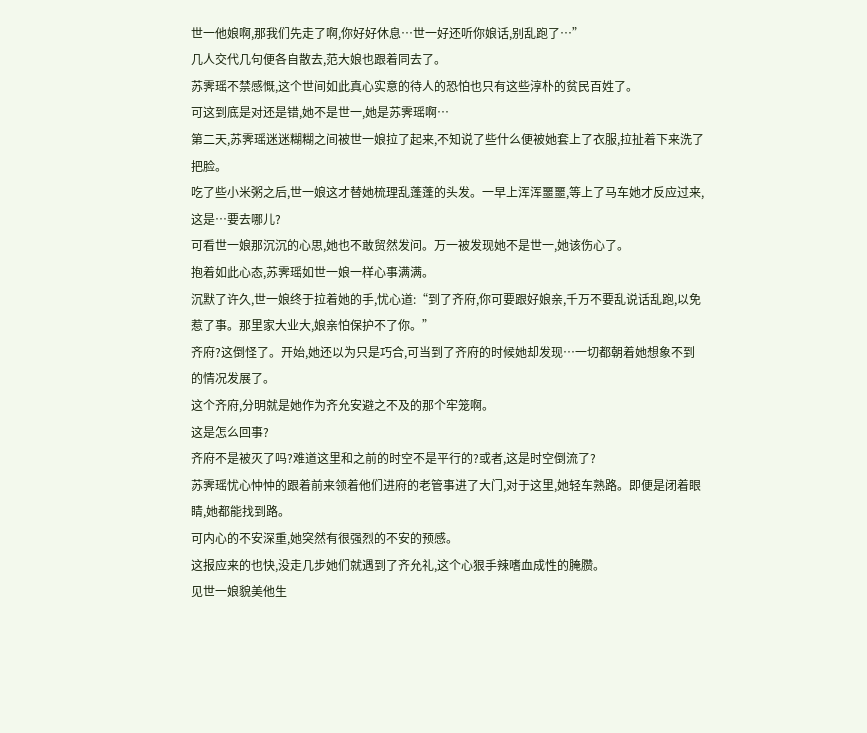世一他娘啊,那我们先走了啊,你好好休息…世一好还听你娘话,别乱跑了…”
几人交代几句便各自散去,范大娘也跟着同去了。
苏霁瑶不禁感慨,这个世间如此真心实意的待人的恐怕也只有这些淳朴的贫民百姓了。
可这到底是对还是错,她不是世一,她是苏霁瑶啊…
第二天,苏霁瑶迷迷糊糊之间被世一娘拉了起来,不知说了些什么便被她套上了衣服,拉扯着下来洗了把脸。
吃了些小米粥之后,世一娘这才替她梳理乱蓬蓬的头发。一早上浑浑噩噩,等上了马车她才反应过来,这是…要去哪儿?
可看世一娘那沉沉的心思,她也不敢贸然发问。万一被发现她不是世一,她该伤心了。
抱着如此心态,苏霁瑶如世一娘一样心事满满。
沉默了许久,世一娘终于拉着她的手,忧心道:“到了齐府,你可要跟好娘亲,千万不要乱说话乱跑,以免惹了事。那里家大业大,娘亲怕保护不了你。”
齐府?这倒怪了。开始,她还以为只是巧合,可当到了齐府的时候她却发现…一切都朝着她想象不到的情况发展了。
这个齐府,分明就是她作为齐允安避之不及的那个牢笼啊。
这是怎么回事?
齐府不是被灭了吗?难道这里和之前的时空不是平行的?或者,这是时空倒流了?
苏霁瑶忧心忡忡的跟着前来领着他们进府的老管事进了大门,对于这里,她轻车熟路。即便是闭着眼睛,她都能找到路。
可内心的不安深重,她突然有很强烈的不安的预感。
这报应来的也快,没走几步她们就遇到了齐允礼,这个心狠手辣嗜血成性的腌臜。
见世一娘貌美他生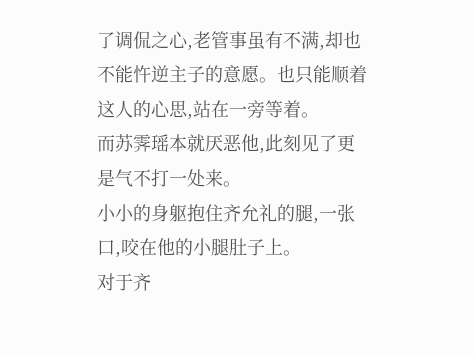了调侃之心,老管事虽有不满,却也不能忤逆主子的意愿。也只能顺着这人的心思,站在一旁等着。
而苏霁瑶本就厌恶他,此刻见了更是气不打一处来。
小小的身躯抱住齐允礼的腿,一张口,咬在他的小腿肚子上。
对于齐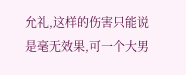允礼,这样的伤害只能说是毫无效果,可一个大男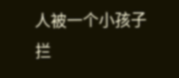人被一个小孩子拦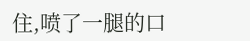住,喷了一腿的口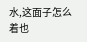水,这面子怎么着也